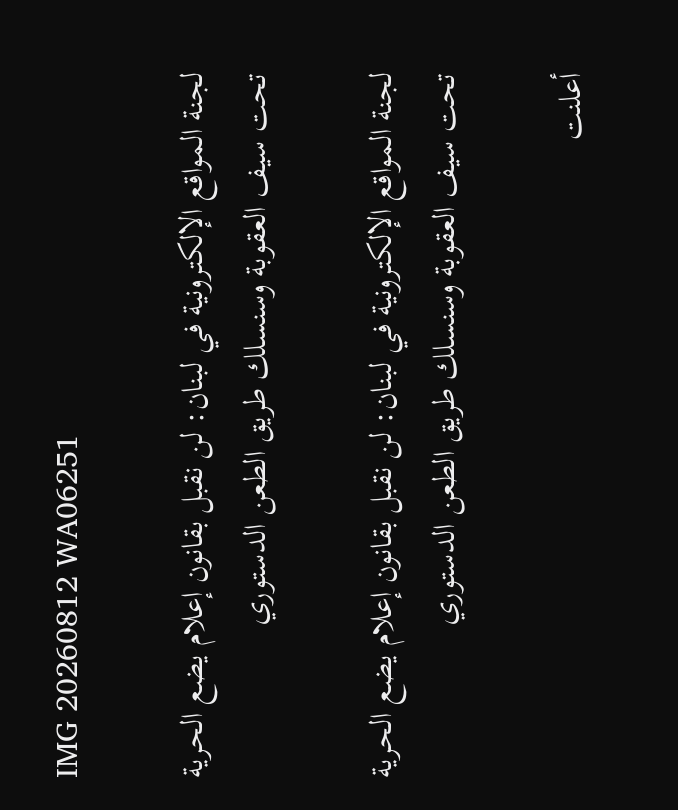IMG 20260812 WA06251

لجنة المواقع الإلكترونية في لبنان: لن نقبل بقانون إعلام يضع الحرية تحت سيف العقوبة وسنسلك طريق الطعن الدستوري

لجنة المواقع الإلكترونية في لبنان: لن نقبل بقانون إعلام يضع الحرية تحت سيف العقوبة وسنسلك طريق الطعن الدستوري

أعلنت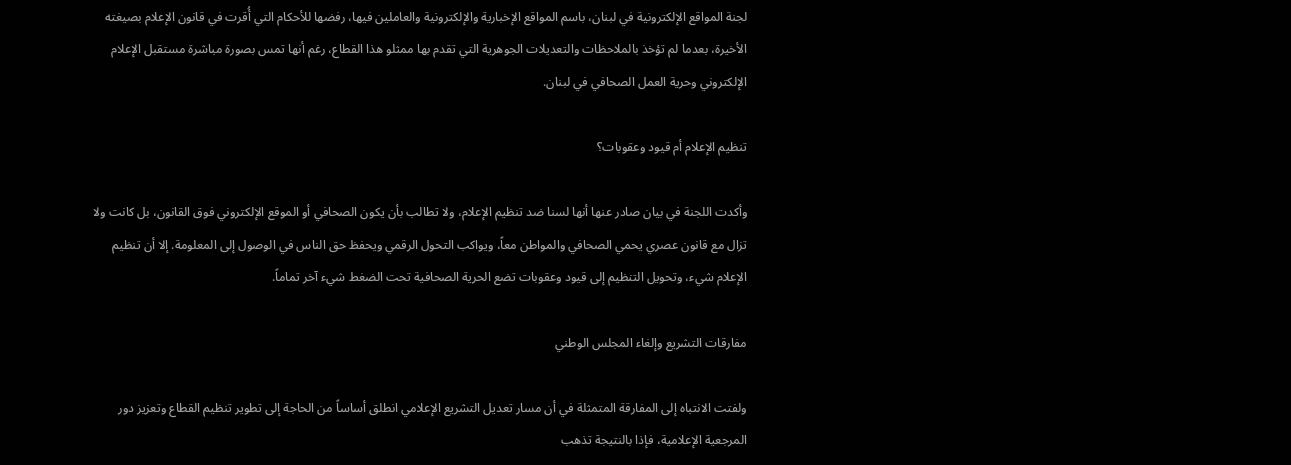لجنة المواقع الإلكترونية في لبنان، باسم المواقع الإخبارية والإلكترونية والعاملين فيها، رفضها للأحكام التي أُقرت في قانون الإعلام بصيغته الأخيرة، بعدما لم تؤخذ بالملاحظات والتعديلات الجوهرية التي تقدم بها ممثلو هذا القطاع، رغم أنها تمس بصورة مباشرة مستقبل الإعلام الإلكتروني وحرية العمل الصحافي في لبنان.

تنظيم الإعلام أم قيود وعقوبات؟

وأكدت اللجنة في بيان صادر عنها أنها لسنا ضد تنظيم الإعلام، ولا تطالب بأن يكون الصحافي أو الموقع الإلكتروني فوق القانون، بل كانت ولا تزال مع قانون عصري يحمي الصحافي والمواطن معاً، ويواكب التحول الرقمي ويحفظ حق الناس في الوصول إلى المعلومة. إلا أن تنظيم الإعلام شيء، وتحويل التنظيم إلى قيود وعقوبات تضع الحرية الصحافية تحت الضغط شيء آخر تماماً.

مفارقات التشريع وإلغاء المجلس الوطني

ولفتت الانتباه إلى المفارقة المتمثلة في أن مسار تعديل التشريع الإعلامي انطلق أساساً من الحاجة إلى تطوير تنظيم القطاع وتعزيز دور المرجعية الإعلامية، فإذا بالنتيجة تذهب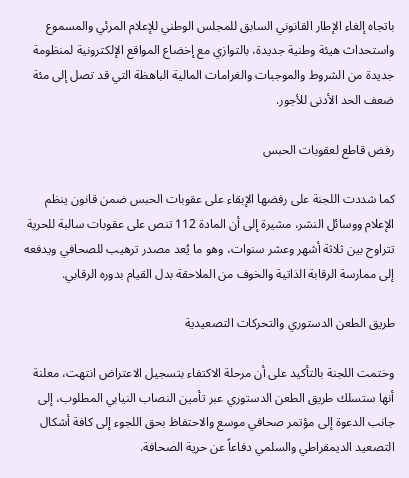باتجاه إلغاء الإطار القانوني السابق للمجلس الوطني للإعلام المرئي والمسموع واستحداث هيئة وطنية جديدة، بالتوازي مع إخضاع المواقع الإلكترونية لمنظومة جديدة من الشروط والموجبات والغرامات المالية الباهظة التي قد تصل إلى مئة ضعف الحد الأدنى للأجور.

رفض قاطع لعقوبات الحبس

كما شددت اللجنة على رفضها الإبقاء على عقوبات الحبس ضمن قانون ينظم الإعلام ووسائل النشر، مشيرة إلى أن المادة 112 تنص على عقوبات سالبة للحرية تتراوح بين ثلاثة أشهر وعشر سنوات، وهو ما يُعد مصدر ترهيب للصحافي ويدفعه إلى ممارسة الرقابة الذاتية والخوف من الملاحقة بدل القيام بدوره الرقابي.

طريق الطعن الدستوري والتحركات التصعيدية

وختمت اللجنة بالتأكيد على أن مرحلة الاكتفاء بتسجيل الاعتراض انتهت، معلنة أنها ستسلك طريق الطعن الدستوري عبر تأمين النصاب النيابي المطلوب، إلى جانب الدعوة إلى مؤتمر صحافي موسع والاحتفاظ بحق اللجوء إلى كافة أشكال التصعيد الديمقراطي والسلمي دفاعاً عن حرية الصحافة.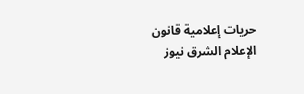حريات إعلامية قانون الإعلام الشرق نيوز